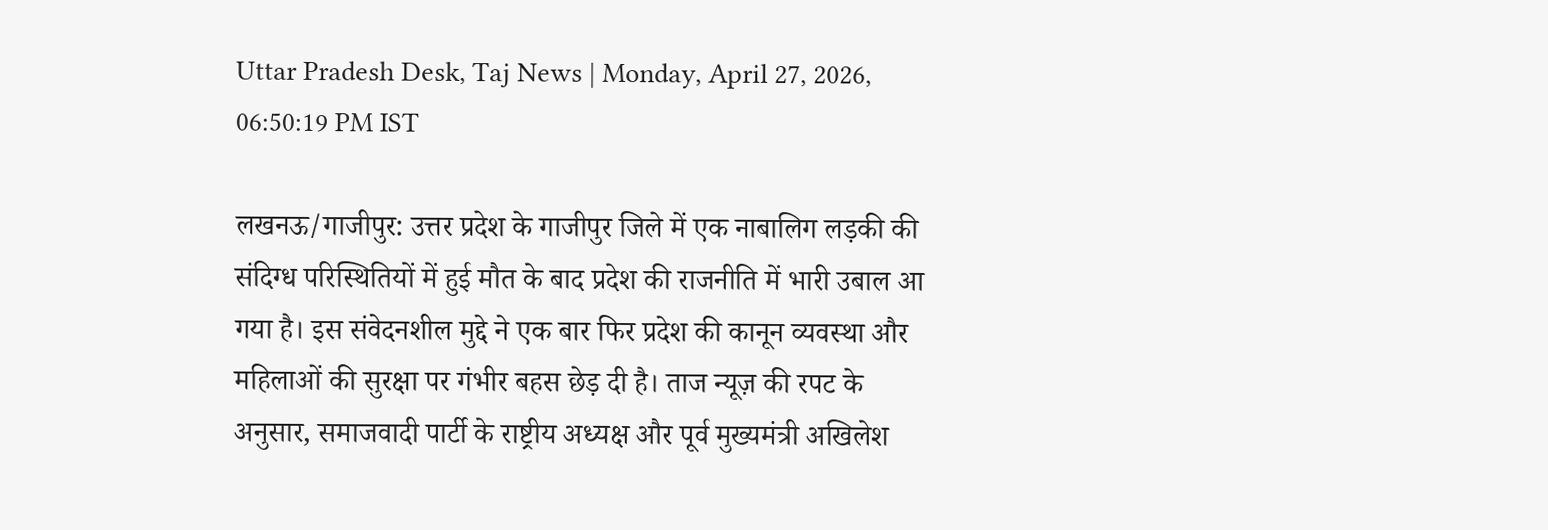Uttar Pradesh Desk, Taj News | Monday, April 27, 2026, 06:50:19 PM IST

लखनऊ/गाजीपुर: उत्तर प्रदेश के गाजीपुर जिले में एक नाबालिग लड़की की संदिग्ध परिस्थितियों में हुई मौत के बाद प्रदेश की राजनीति में भारी उबाल आ गया है। इस संवेदनशील मुद्दे ने एक बार फिर प्रदेश की कानून व्यवस्था और महिलाओं की सुरक्षा पर गंभीर बहस छेड़ दी है। ताज न्यूज़ की रपट के अनुसार, समाजवादी पार्टी के राष्ट्रीय अध्यक्ष और पूर्व मुख्यमंत्री अखिलेश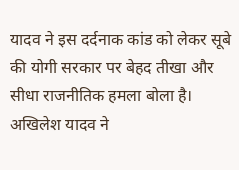यादव ने इस दर्दनाक कांड को लेकर सूबे की योगी सरकार पर बेहद तीखा और सीधा राजनीतिक हमला बोला है। अखिलेश यादव ने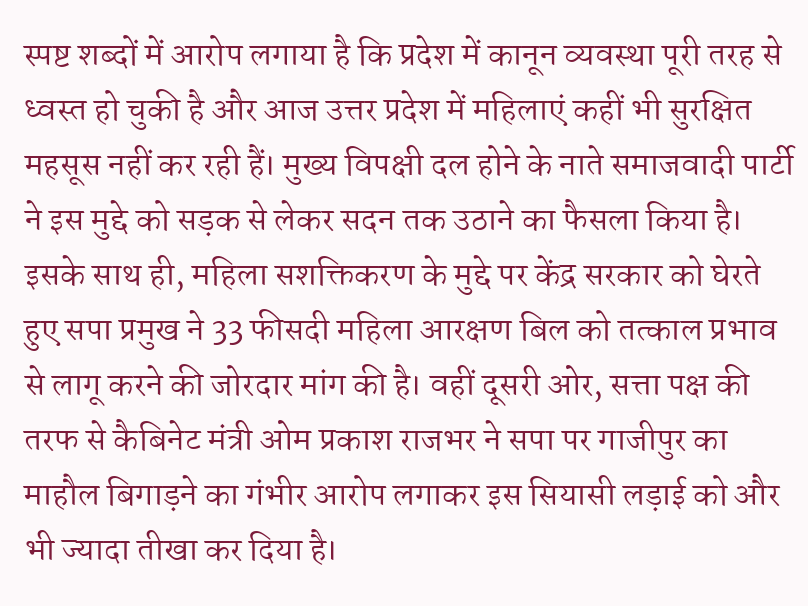स्पष्ट शब्दों में आरोप लगाया है कि प्रदेश में कानून व्यवस्था पूरी तरह से ध्वस्त हो चुकी है और आज उत्तर प्रदेश में महिलाएं कहीं भी सुरक्षित महसूस नहीं कर रही हैं। मुख्य विपक्षी दल होने के नाते समाजवादी पार्टी ने इस मुद्दे को सड़क से लेकर सदन तक उठाने का फैसला किया है। इसके साथ ही, महिला सशक्तिकरण के मुद्दे पर केंद्र सरकार को घेरते हुए सपा प्रमुख ने 33 फीसदी महिला आरक्षण बिल को तत्काल प्रभाव से लागू करने की जोरदार मांग की है। वहीं दूसरी ओर, सत्ता पक्ष की तरफ से कैबिनेट मंत्री ओम प्रकाश राजभर ने सपा पर गाजीपुर का माहौल बिगाड़ने का गंभीर आरोप लगाकर इस सियासी लड़ाई को और भी ज्यादा तीखा कर दिया है।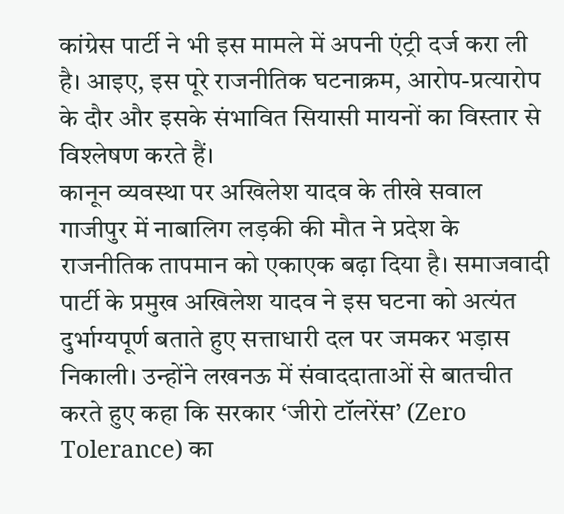कांग्रेस पार्टी ने भी इस मामले में अपनी एंट्री दर्ज करा ली है। आइए, इस पूरे राजनीतिक घटनाक्रम, आरोप-प्रत्यारोप के दौर और इसके संभावित सियासी मायनों का विस्तार से विश्लेषण करते हैं।
कानून व्यवस्था पर अखिलेश यादव के तीखे सवाल
गाजीपुर में नाबालिग लड़की की मौत ने प्रदेश के राजनीतिक तापमान को एकाएक बढ़ा दिया है। समाजवादी पार्टी के प्रमुख अखिलेश यादव ने इस घटना को अत्यंत दुर्भाग्यपूर्ण बताते हुए सत्ताधारी दल पर जमकर भड़ास निकाली। उन्होंने लखनऊ में संवाददाताओं से बातचीत करते हुए कहा कि सरकार ‘जीरो टॉलरेंस’ (Zero Tolerance) का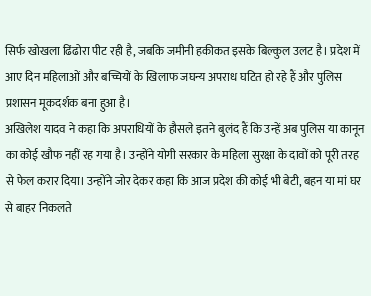सिर्फ खोखला ढिंढोरा पीट रही है, जबकि जमीनी हकीकत इसके बिल्कुल उलट है। प्रदेश में आए दिन महिलाओं और बच्चियों के खिलाफ जघन्य अपराध घटित हो रहे हैं और पुलिस प्रशासन मूकदर्शक बना हुआ है।
अखिलेश यादव ने कहा कि अपराधियों के हौसले इतने बुलंद हैं कि उन्हें अब पुलिस या कानून का कोई खौफ नहीं रह गया है। उन्होंने योगी सरकार के महिला सुरक्षा के दावों को पूरी तरह से फेल करार दिया। उन्होंने जोर देकर कहा कि आज प्रदेश की कोई भी बेटी, बहन या मां घर से बाहर निकलते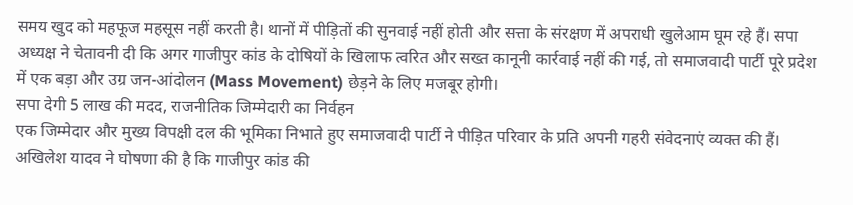समय खुद को महफूज महसूस नहीं करती है। थानों में पीड़ितों की सुनवाई नहीं होती और सत्ता के संरक्षण में अपराधी खुलेआम घूम रहे हैं। सपा अध्यक्ष ने चेतावनी दी कि अगर गाजीपुर कांड के दोषियों के खिलाफ त्वरित और सख्त कानूनी कार्रवाई नहीं की गई, तो समाजवादी पार्टी पूरे प्रदेश में एक बड़ा और उग्र जन-आंदोलन (Mass Movement) छेड़ने के लिए मजबूर होगी।
सपा देगी 5 लाख की मदद, राजनीतिक जिम्मेदारी का निर्वहन
एक जिम्मेदार और मुख्य विपक्षी दल की भूमिका निभाते हुए समाजवादी पार्टी ने पीड़ित परिवार के प्रति अपनी गहरी संवेदनाएं व्यक्त की हैं। अखिलेश यादव ने घोषणा की है कि गाजीपुर कांड की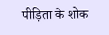पीड़िता के शोक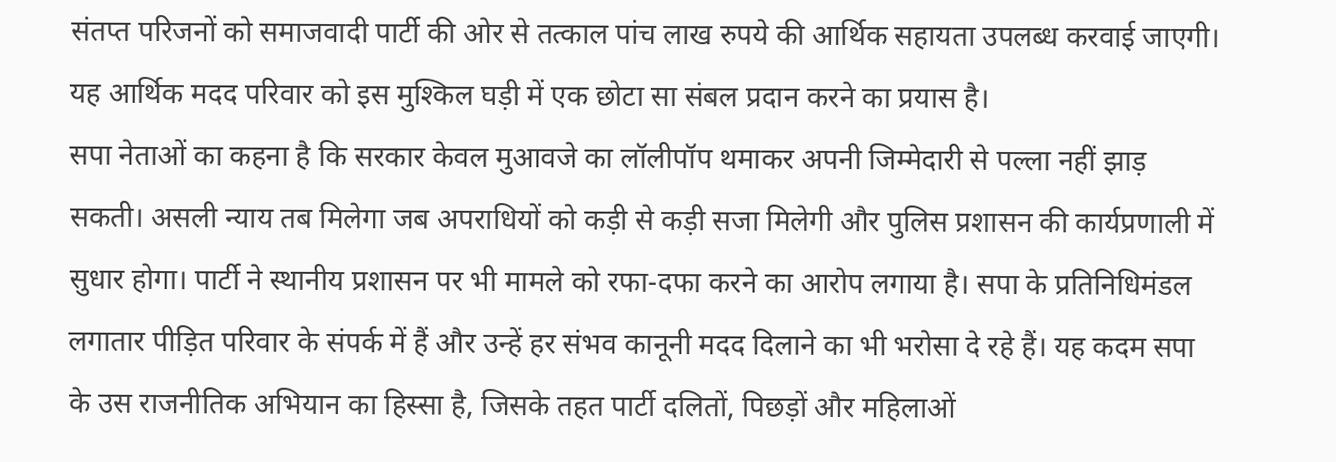संतप्त परिजनों को समाजवादी पार्टी की ओर से तत्काल पांच लाख रुपये की आर्थिक सहायता उपलब्ध करवाई जाएगी। यह आर्थिक मदद परिवार को इस मुश्किल घड़ी में एक छोटा सा संबल प्रदान करने का प्रयास है।
सपा नेताओं का कहना है कि सरकार केवल मुआवजे का लॉलीपॉप थमाकर अपनी जिम्मेदारी से पल्ला नहीं झाड़ सकती। असली न्याय तब मिलेगा जब अपराधियों को कड़ी से कड़ी सजा मिलेगी और पुलिस प्रशासन की कार्यप्रणाली में सुधार होगा। पार्टी ने स्थानीय प्रशासन पर भी मामले को रफा-दफा करने का आरोप लगाया है। सपा के प्रतिनिधिमंडल लगातार पीड़ित परिवार के संपर्क में हैं और उन्हें हर संभव कानूनी मदद दिलाने का भी भरोसा दे रहे हैं। यह कदम सपा के उस राजनीतिक अभियान का हिस्सा है, जिसके तहत पार्टी दलितों, पिछड़ों और महिलाओं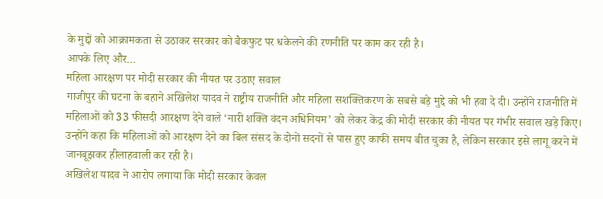के मुद्दों को आक्रामकता से उठाकर सरकार को बैकफुट पर धकेलने की रणनीति पर काम कर रही है।
आपके लिए और…
महिला आरक्षण पर मोदी सरकार की नीयत पर उठाए सवाल
गाजीपुर की घटना के बहाने अखिलेश यादव ने राष्ट्रीय राजनीति और महिला सशक्तिकरण के सबसे बड़े मुद्दे को भी हवा दे दी। उन्होंने राजनीति में महिलाओं को 33 फीसदी आरक्षण देने वाले ‘नारी शक्ति वंदन अधिनियम’ को लेकर केंद्र की मोदी सरकार की नीयत पर गंभीर सवाल खड़े किए। उन्होंने कहा कि महिलाओं को आरक्षण देने का बिल संसद के दोनों सदनों से पास हुए काफी समय बीत चुका है, लेकिन सरकार इसे लागू करने में जानबूझकर हीलाहवाली कर रही है।
अखिलेश यादव ने आरोप लगाया कि मोदी सरकार केवल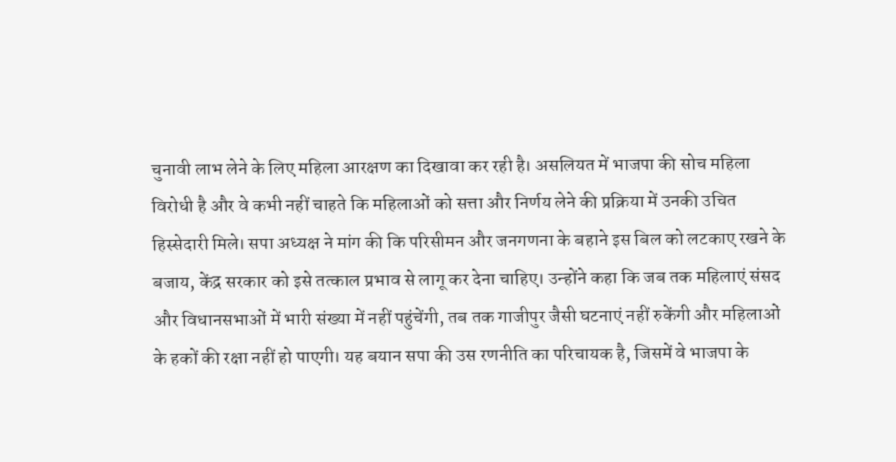चुनावी लाभ लेने के लिए महिला आरक्षण का दिखावा कर रही है। असलियत में भाजपा की सोच महिला विरोधी है और वे कभी नहीं चाहते कि महिलाओं को सत्ता और निर्णय लेने की प्रक्रिया में उनकी उचित हिस्सेदारी मिले। सपा अध्यक्ष ने मांग की कि परिसीमन और जनगणना के बहाने इस बिल को लटकाए रखने के बजाय, केंद्र सरकार को इसे तत्काल प्रभाव से लागू कर देना चाहिए। उन्होंने कहा कि जब तक महिलाएं संसद और विधानसभाओं में भारी संख्या में नहीं पहुंचेंगी, तब तक गाजीपुर जैसी घटनाएं नहीं रुकेंगी और महिलाओं के हकों की रक्षा नहीं हो पाएगी। यह बयान सपा की उस रणनीति का परिचायक है, जिसमें वे भाजपा के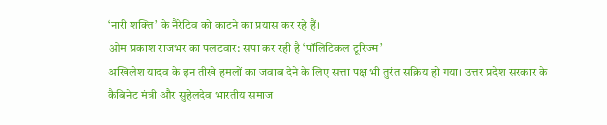‘नारी शक्ति’ के नैरेटिव को काटने का प्रयास कर रहे हैं।
ओम प्रकाश राजभर का पलटवार: सपा कर रही है ‘पॉलिटिकल टूरिज्म’
अखिलेश यादव के इन तीखे हमलों का जवाब देने के लिए सत्ता पक्ष भी तुरंत सक्रिय हो गया। उत्तर प्रदेश सरकार के कैबिनेट मंत्री और सुहेलदेव भारतीय समाज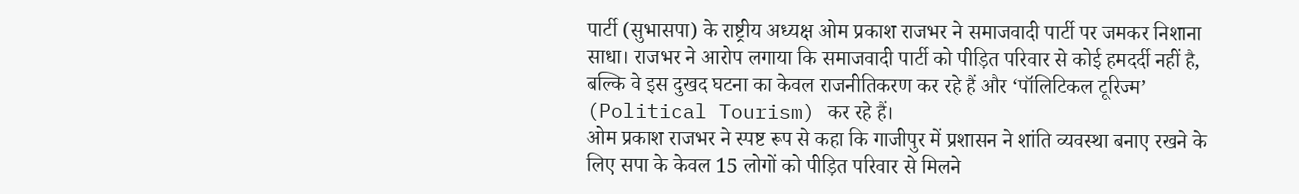पार्टी (सुभासपा) के राष्ट्रीय अध्यक्ष ओम प्रकाश राजभर ने समाजवादी पार्टी पर जमकर निशाना साधा। राजभर ने आरोप लगाया कि समाजवादी पार्टी को पीड़ित परिवार से कोई हमदर्दी नहीं है, बल्कि वे इस दुखद घटना का केवल राजनीतिकरण कर रहे हैं और ‘पॉलिटिकल टूरिज्म’ (Political Tourism) कर रहे हैं।
ओम प्रकाश राजभर ने स्पष्ट रूप से कहा कि गाजीपुर में प्रशासन ने शांति व्यवस्था बनाए रखने के लिए सपा के केवल 15 लोगों को पीड़ित परिवार से मिलने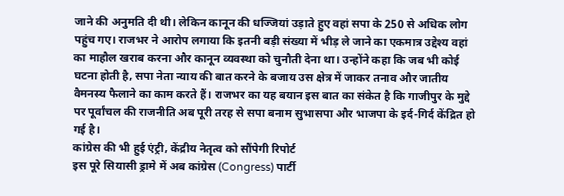जाने की अनुमति दी थी। लेकिन कानून की धज्जियां उड़ाते हुए वहां सपा के 250 से अधिक लोग पहुंच गए। राजभर ने आरोप लगाया कि इतनी बड़ी संख्या में भीड़ ले जाने का एकमात्र उद्देश्य वहां का माहौल खराब करना और कानून व्यवस्था को चुनौती देना था। उन्होंने कहा कि जब भी कोई घटना होती है, सपा नेता न्याय की बात करने के बजाय उस क्षेत्र में जाकर तनाव और जातीय वैमनस्य फैलाने का काम करते हैं। राजभर का यह बयान इस बात का संकेत है कि गाजीपुर के मुद्दे पर पूर्वांचल की राजनीति अब पूरी तरह से सपा बनाम सुभासपा और भाजपा के इर्द-गिर्द केंद्रित हो गई है।
कांग्रेस की भी हुई एंट्री, केंद्रीय नेतृत्व को सौंपेगी रिपोर्ट
इस पूरे सियासी ड्रामे में अब कांग्रेस (Congress) पार्टी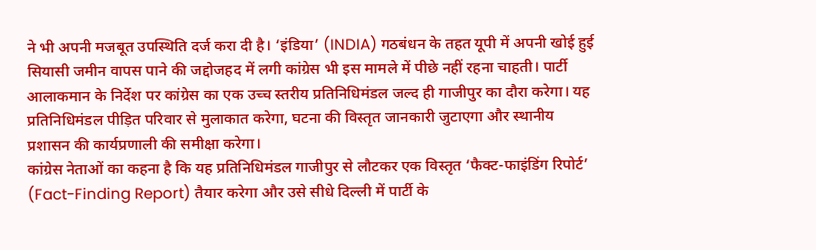ने भी अपनी मजबूत उपस्थिति दर्ज करा दी है। ‘इंडिया’ (INDIA) गठबंधन के तहत यूपी में अपनी खोई हुई सियासी जमीन वापस पाने की जद्दोजहद में लगी कांग्रेस भी इस मामले में पीछे नहीं रहना चाहती। पार्टी आलाकमान के निर्देश पर कांग्रेस का एक उच्च स्तरीय प्रतिनिधिमंडल जल्द ही गाजीपुर का दौरा करेगा। यह प्रतिनिधिमंडल पीड़ित परिवार से मुलाकात करेगा, घटना की विस्तृत जानकारी जुटाएगा और स्थानीय प्रशासन की कार्यप्रणाली की समीक्षा करेगा।
कांग्रेस नेताओं का कहना है कि यह प्रतिनिधिमंडल गाजीपुर से लौटकर एक विस्तृत ‘फैक्ट-फाइंडिंग रिपोर्ट’ (Fact-Finding Report) तैयार करेगा और उसे सीधे दिल्ली में पार्टी के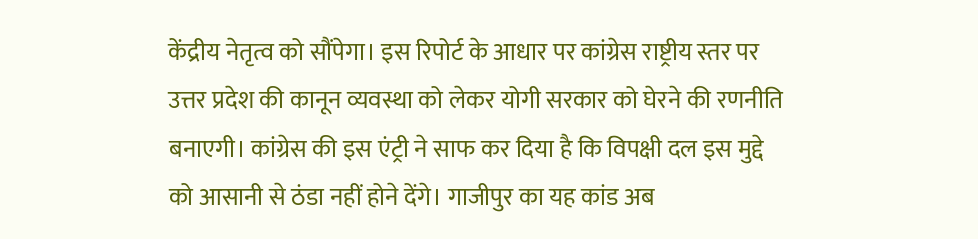केंद्रीय नेतृत्व को सौंपेगा। इस रिपोर्ट के आधार पर कांग्रेस राष्ट्रीय स्तर पर उत्तर प्रदेश की कानून व्यवस्था को लेकर योगी सरकार को घेरने की रणनीति बनाएगी। कांग्रेस की इस एंट्री ने साफ कर दिया है कि विपक्षी दल इस मुद्दे को आसानी से ठंडा नहीं होने देंगे। गाजीपुर का यह कांड अब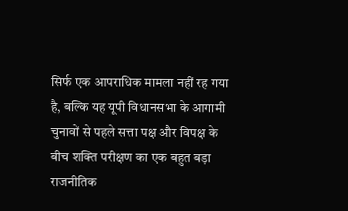सिर्फ एक आपराधिक मामला नहीं रह गया है, बल्कि यह यूपी विधानसभा के आगामी चुनावों से पहले सत्ता पक्ष और विपक्ष के बीच शक्ति परीक्षण का एक बहुत बड़ा राजनीतिक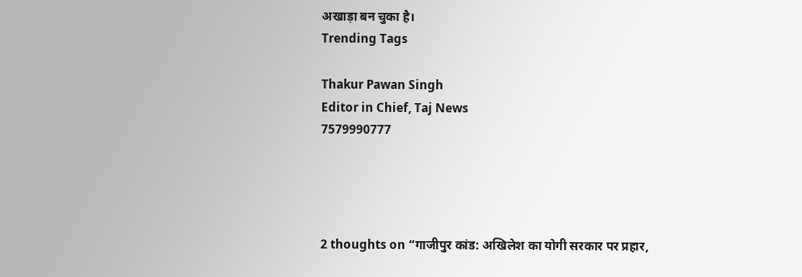अखाड़ा बन चुका है।
Trending Tags

Thakur Pawan Singh
Editor in Chief, Taj News
7579990777




2 thoughts on “गाजीपुर कांड: अखिलेश का योगी सरकार पर प्रहार,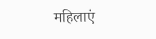महिलाएं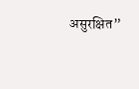असुरक्षित”